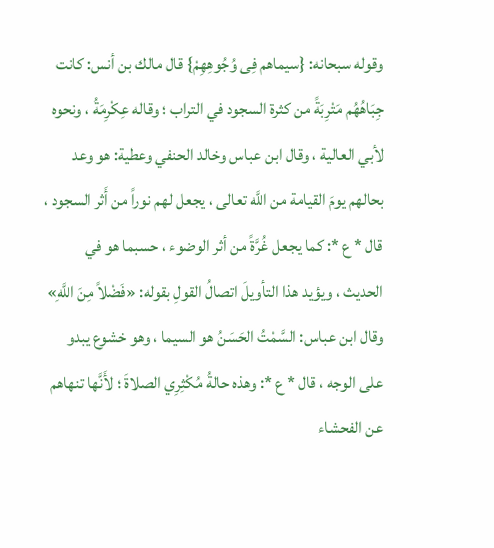وقوله سبحانه: {سيماهم فِى وُجُوهِهِمْ} قال مالك بن أنس: كانت جِبَاهُهُم مَتْرِبَةً من كثرة السجود في التراب ؛ وقاله عِكْرِمَةُ ، ونحوه لأبي العالية ، وقال ابن عباس وخالد الحنفي وعطية: هو وعد بحالهم يومَ القيامة من اللَّه تعالى ، يجعل لهم نوراً من أَثر السجود ، قال * ع *: كما يجعل غُرَّةً من أثر الوضوء ، حسبما هو في الحديث ، ويؤيد هذا التأويلَ اتصالُ القولِ بقوله: «فَضْلاً مِنَ اللَّهِ» وقال ابن عباس: السَّمْتُ الحَسَنُ هو السيما ، وهو خشوع يبدو على الوجه ، قال * ع *: وهذه حالةُ مُكْثِرِي الصلاةَ ؛ لأَنَّها تنهاهم عن الفحشاء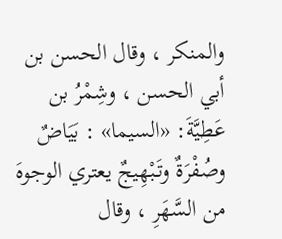والمنكر ، وقال الحسن بن أبي الحسن ، وشِمْرُ بن عَطِيَّةَ: «السيما» : بَيَاضٌ وصُفْرَةٌ وتَبْهِيجٌ يعتري الوجوهَ من السَّهَرِ ، وقال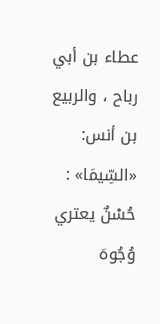عطاء بن أبي رباح ، والربيع بن أنس: «السِّيمَا» : حُسْنٌ يعتري وُجُوهَ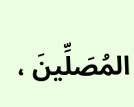المُصَلِّينَ ،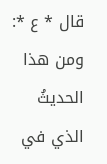قال * ع *: ومن هذا الحديثُ الذي في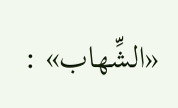«الشِّهاب» :